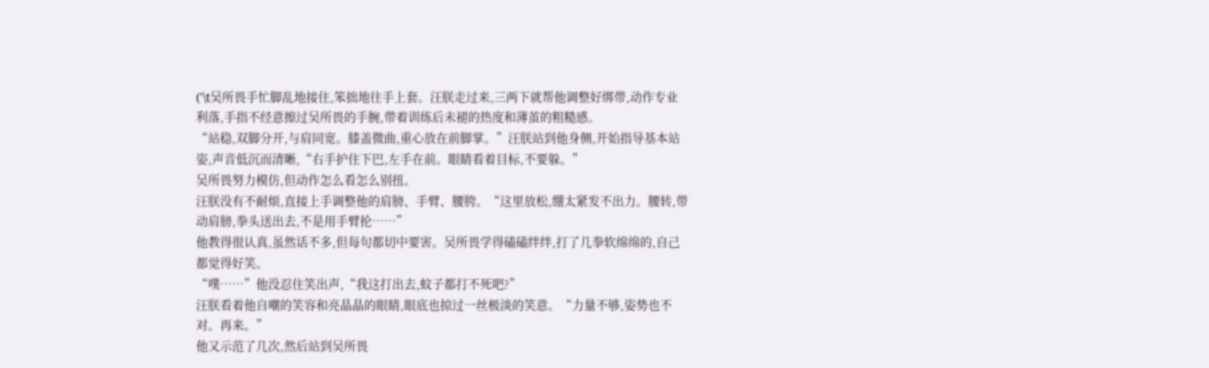('\t吴所畏手忙脚乱地接住,笨拙地往手上套。汪朕走过来,三两下就帮他调整好绑带,动作专业利落,手指不经意擦过吴所畏的手腕,带着训练后未褪的热度和薄茧的粗糙感。
“站稳,双脚分开,与肩同宽。膝盖微曲,重心放在前脚掌。”汪朕站到他身侧,开始指导基本站姿,声音低沉而清晰,“右手护住下巴,左手在前。眼睛看着目标,不要躲。”
吴所畏努力模仿,但动作怎么看怎么别扭。
汪朕没有不耐烦,直接上手调整他的肩膀、手臂、腰胯。“这里放松,绷太紧发不出力。腰转,带动肩膀,拳头送出去,不是用手臂抡……”
他教得很认真,虽然话不多,但每句都切中要害。吴所畏学得磕磕绊绊,打了几拳软绵绵的,自己都觉得好笑。
“噗……”他没忍住笑出声,“我这打出去,蚊子都打不死吧?”
汪朕看着他自嘲的笑容和亮晶晶的眼睛,眼底也掠过一丝极淡的笑意。“力量不够,姿势也不对。再来。”
他又示范了几次,然后站到吴所畏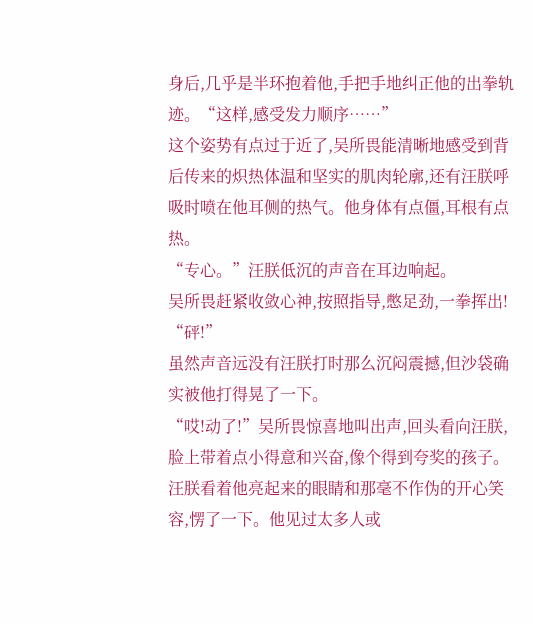身后,几乎是半环抱着他,手把手地纠正他的出拳轨迹。“这样,感受发力顺序……”
这个姿势有点过于近了,吴所畏能清晰地感受到背后传来的炽热体温和坚实的肌肉轮廓,还有汪朕呼吸时喷在他耳侧的热气。他身体有点僵,耳根有点热。
“专心。”汪朕低沉的声音在耳边响起。
吴所畏赶紧收敛心神,按照指导,憋足劲,一拳挥出!
“砰!”
虽然声音远没有汪朕打时那么沉闷震撼,但沙袋确实被他打得晃了一下。
“哎!动了!”吴所畏惊喜地叫出声,回头看向汪朕,脸上带着点小得意和兴奋,像个得到夸奖的孩子。
汪朕看着他亮起来的眼睛和那毫不作伪的开心笑容,愣了一下。他见过太多人或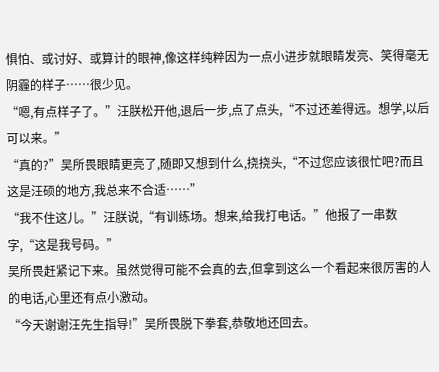惧怕、或讨好、或算计的眼神,像这样纯粹因为一点小进步就眼睛发亮、笑得毫无阴霾的样子……很少见。
“嗯,有点样子了。”汪朕松开他,退后一步,点了点头,“不过还差得远。想学,以后可以来。”
“真的?”吴所畏眼睛更亮了,随即又想到什么,挠挠头,“不过您应该很忙吧?而且这是汪硕的地方,我总来不合适……”
“我不住这儿。”汪朕说,“有训练场。想来,给我打电话。”他报了一串数字,“这是我号码。”
吴所畏赶紧记下来。虽然觉得可能不会真的去,但拿到这么一个看起来很厉害的人的电话,心里还有点小激动。
“今天谢谢汪先生指导!”吴所畏脱下拳套,恭敬地还回去。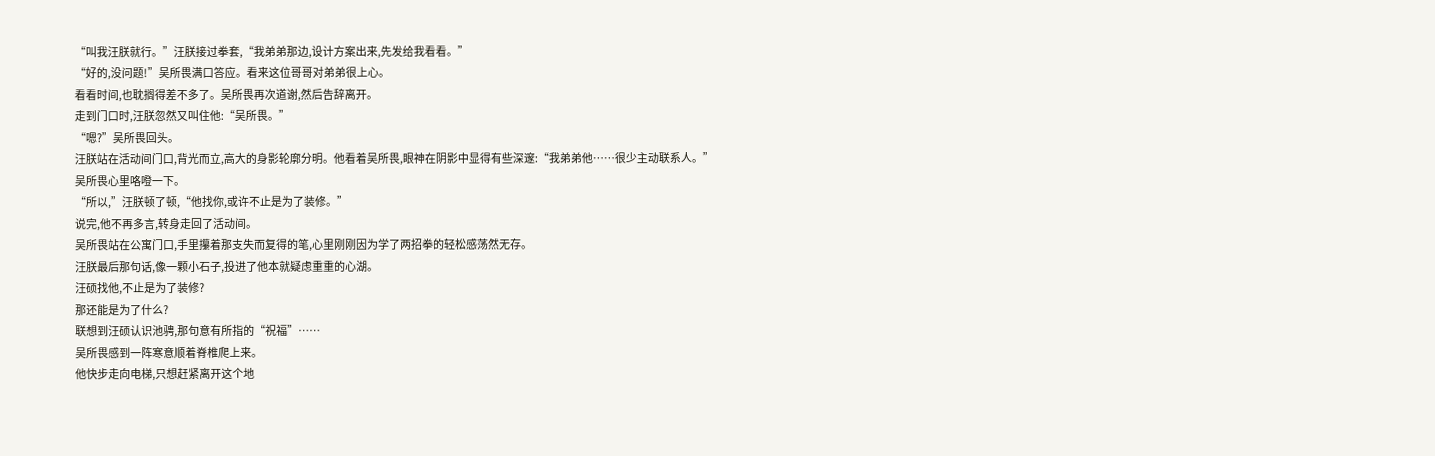“叫我汪朕就行。”汪朕接过拳套,“我弟弟那边,设计方案出来,先发给我看看。”
“好的,没问题!”吴所畏满口答应。看来这位哥哥对弟弟很上心。
看看时间,也耽搁得差不多了。吴所畏再次道谢,然后告辞离开。
走到门口时,汪朕忽然又叫住他:“吴所畏。”
“嗯?”吴所畏回头。
汪朕站在活动间门口,背光而立,高大的身影轮廓分明。他看着吴所畏,眼神在阴影中显得有些深邃:“我弟弟他……很少主动联系人。”
吴所畏心里咯噔一下。
“所以,”汪朕顿了顿,“他找你,或许不止是为了装修。”
说完,他不再多言,转身走回了活动间。
吴所畏站在公寓门口,手里攥着那支失而复得的笔,心里刚刚因为学了两招拳的轻松感荡然无存。
汪朕最后那句话,像一颗小石子,投进了他本就疑虑重重的心湖。
汪硕找他,不止是为了装修?
那还能是为了什么?
联想到汪硕认识池骋,那句意有所指的“祝福”……
吴所畏感到一阵寒意顺着脊椎爬上来。
他快步走向电梯,只想赶紧离开这个地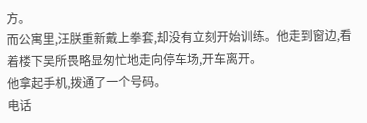方。
而公寓里,汪朕重新戴上拳套,却没有立刻开始训练。他走到窗边,看着楼下吴所畏略显匆忙地走向停车场,开车离开。
他拿起手机,拨通了一个号码。
电话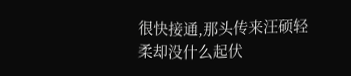很快接通,那头传来汪硕轻柔却没什么起伏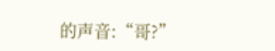的声音:“哥?”